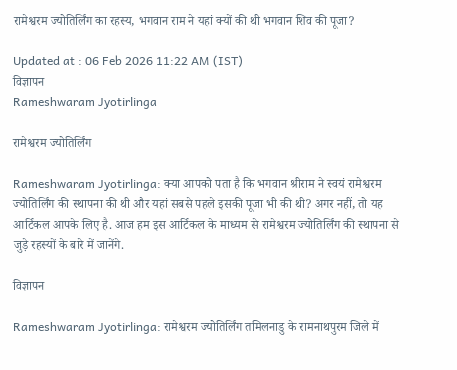रामेश्वरम ज्योतिर्लिंग का रहस्य, भगवान राम ने यहां क्यों की थी भगवान शिव की पूजा?

Updated at : 06 Feb 2026 11:22 AM (IST)
विज्ञापन
Rameshwaram Jyotirlinga

रामेश्वरम ज्योतिर्लिंग

Rameshwaram Jyotirlinga: क्या आपको पता है कि भगवान श्रीराम ने स्वयं रामेश्वरम ज्योतिर्लिंग की स्थापना की थी और यहां सबसे पहले इसकी पूजा भी की थी? अगर नहीं, तो यह आर्टिकल आपके लिए है. आज हम इस आर्टिकल के माध्यम से रामेश्वरम ज्योतिर्लिंग की स्थापना से जुड़े रहस्यों के बारे में जानेंगे.

विज्ञापन

Rameshwaram Jyotirlinga: रामेश्वरम ज्योतिर्लिंग तमिलनाडु के रामनाथपुरम जिले में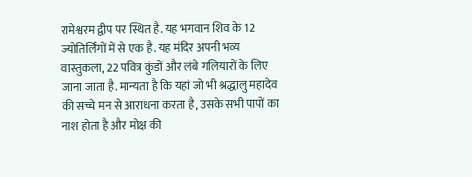रामेश्वरम द्वीप पर स्थित है. यह भगवान शिव के 12 ज्योतिर्लिंगों में से एक है. यह मंदिर अपनी भव्य वास्तुकला, 22 पवित्र कुंडों और लंबे गलियारों के लिए जाना जाता है. मान्यता है कि यहां जो भी श्रद्धालु महादेव की सच्चे मन से आराधना करता है, उसके सभी पापों का नाश होता है और मोक्ष की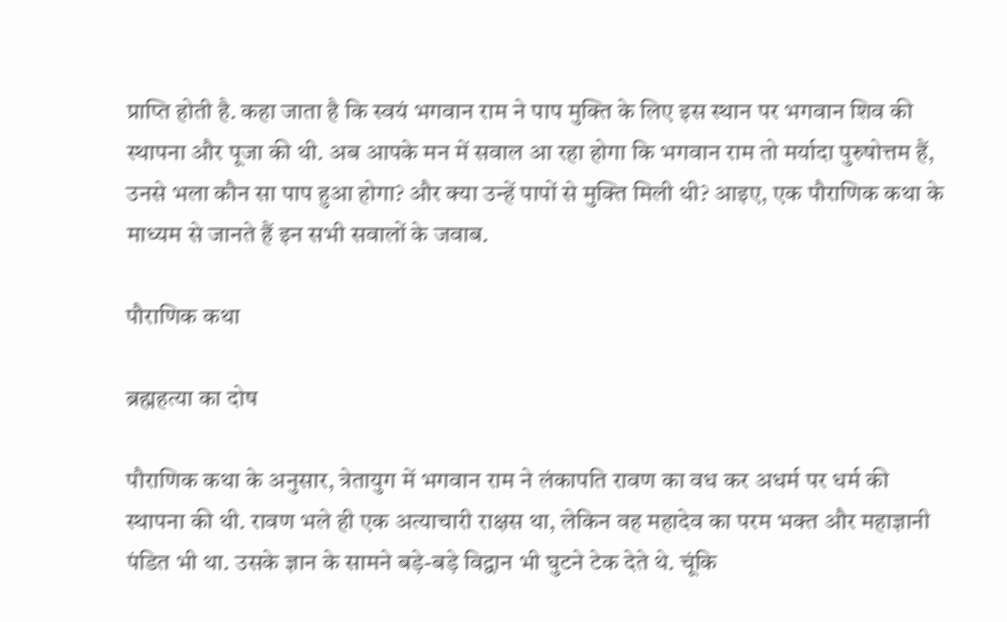प्राप्ति होती है. कहा जाता है कि स्वयं भगवान राम ने पाप मुक्ति के लिए इस स्थान पर भगवान शिव की स्थापना और पूजा की थी. अब आपके मन में सवाल आ रहा होगा कि भगवान राम तो मर्यादा पुरुषोत्तम हैं, उनसे भला कौन सा पाप हुआ होगा? और क्या उन्हें पापों से मुक्ति मिली थी? आइए, एक पौराणिक कथा के माध्यम से जानते हैं इन सभी सवालों के जवाब.

पौराणिक कथा

ब्रह्महत्या का दोष

पौराणिक कथा के अनुसार, त्रेतायुग में भगवान राम ने लंकापति रावण का वध कर अधर्म पर धर्म की स्थापना की थी. रावण भले ही एक अत्याचारी राक्षस था, लेकिन वह महादेव का परम भक्त और महाज्ञानी पंडित भी था. उसके ज्ञान के सामने बड़े-बड़े विद्वान भी घुटने टेक देते थे. चूंकि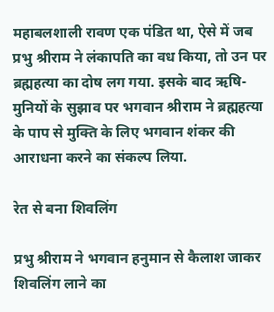महाबलशाली रावण एक पंडित था, ऐसे में जब प्रभु श्रीराम ने लंकापति का वध किया, तो उन पर ब्रह्महत्या का दोष लग गया. इसके बाद ऋषि-मुनियों के सुझाव पर भगवान श्रीराम ने ब्रह्महत्या के पाप से मुक्ति के लिए भगवान शंकर की आराधना करने का संकल्प लिया.

रेत से बना शिवलिंग

प्रभु श्रीराम ने भगवान हनुमान से कैलाश जाकर शिवलिंग लाने का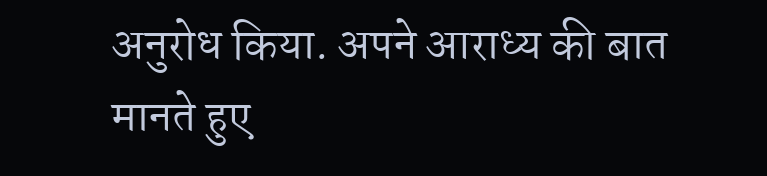अनुरोध किया. अपने आराध्य की बात मानते हुए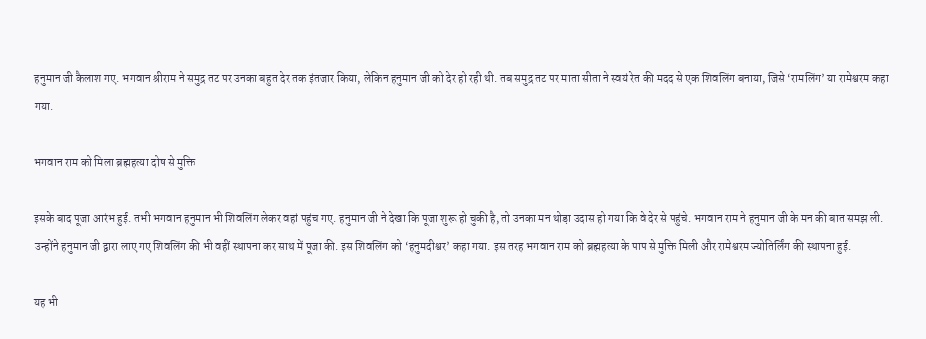हनुमान जी कैलाश गए. भगवान श्रीराम ने समुद्र तट पर उनका बहुत देर तक इंतजार किया, लेकिन हनुमान जी को देर हो रही थी. तब समुद्र तट पर माता सीता ने स्वयं रेत की मदद से एक शिवलिंग बनाया, जिसे ‘रामलिंग’ या रामेश्वरम कहा गया.

भगवान राम को मिला ब्रह्महत्या दोष से मुक्ति

इसके बाद पूजा आरंभ हुई. तभी भगवान हनुमान भी शिवलिंग लेकर वहां पहुंच गए. हनुमान जी ने देखा कि पूजा शुरू हो चुकी है, तो उनका मन थोड़ा उदास हो गया कि वे देर से पहुंचे. भगवान राम ने हनुमान जी के मन की बात समझ ली. उन्होंने हनुमान जी द्वारा लाए गए शिवलिंग की भी वहीं स्थापना कर साथ में पूजा की. इस शिवलिंग को ‘हनुमदीश्वर’ कहा गया. इस तरह भगवान राम को ब्रह्महत्या के पाप से मुक्ति मिली और रामेश्वरम ज्योतिर्लिंग की स्थापना हुई.

यह भी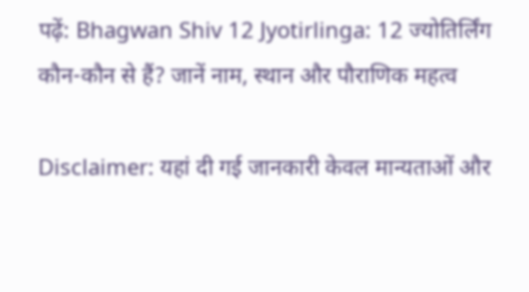पढ़ें: Bhagwan Shiv 12 Jyotirlinga: 12 ज्योतिर्लिंग कौन-कौन से हैं? जानें नाम, स्थान और पौराणिक महत्व

Disclaimer: यहां दी गई जानकारी केवल मान्यताओं और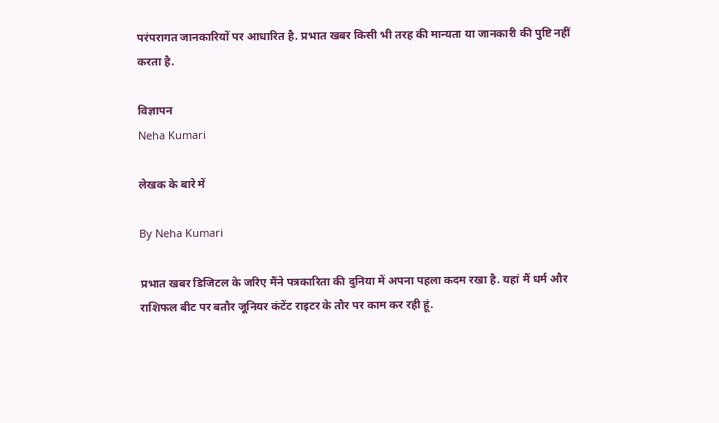परंपरागत जानकारियों पर आधारित है. प्रभात खबर किसी भी तरह की मान्यता या जानकारी की पुष्टि नहीं करता है.

विज्ञापन
Neha Kumari

लेखक के बारे में

By Neha Kumari

प्रभात खबर डिजिटल के जरिए मैंने पत्रकारिता की दुनिया में अपना पहला कदम रखा है. यहां मैं धर्म और राशिफल बीट पर बतौर जूनियर कंटेंट राइटर के तौर पर काम कर रही हूं.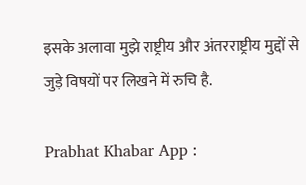इसके अलावा मुझे राष्ट्रीय और अंतरराष्ट्रीय मुद्दों से जुड़े विषयों पर लिखने में रुचि है.

Prabhat Khabar App :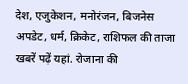देश, एजुकेशन, मनोरंजन, बिजनेस अपडेट, धर्म, क्रिकेट, राशिफल की ताजा खबरें पढ़ें यहां. रोजाना की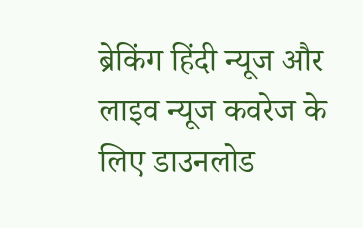ब्रेकिंग हिंदी न्यूज और लाइव न्यूज कवरेज के लिए डाउनलोड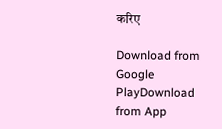करिए

Download from Google PlayDownload from App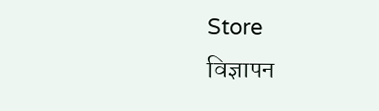Store
विज्ञापन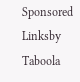Sponsored Linksby Taboola